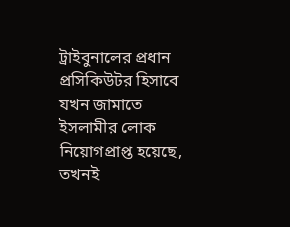ট্রাইবুনালের প্রধান প্রসিকিউটর হিসাবে যখন জামাতে ইসলামীর লোক নিয়োগপ্রাপ্ত হয়েছে, তখনই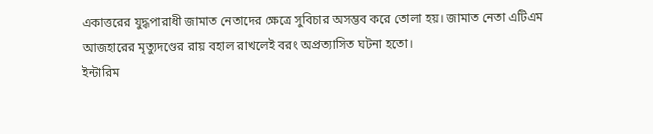একাত্তরের যুদ্ধপারাধী জামাত নেতাদের ক্ষেত্রে সুবিচার অসম্ভব করে তোলা হয়। জামাত নেতা এটিএম আজহারের মৃত্যুদণ্ডের রায় বহাল রাখলেই বরং অপ্রত্যাসিত ঘটনা হতো।
ইন্টারিম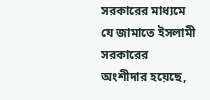সরকারের মাধ্যমে যে জামাতে ইসলামী সরকারের অংশীদার হয়েছে,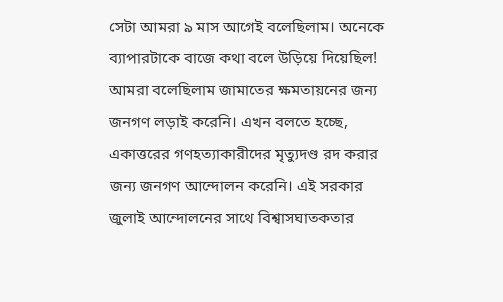সেটা আমরা ৯ মাস আগেই বলেছিলাম। অনেকে ব্যাপারটাকে বাজে কথা বলে উড়িয়ে দিয়েছিল!
আমরা বলেছিলাম জামাতের ক্ষমতায়নের জন্য জনগণ লড়াই করেনি। এখন বলতে হচ্ছে, একাত্তরের গণহত্যাকারীদের মৃত্যুদণ্ড রদ করার জন্য জনগণ আন্দোলন করেনি। এই সরকার জুলাই আন্দোলনের সাথে বিশ্বাসঘাতকতার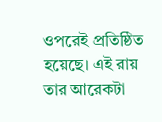ওপরেই প্রতিষ্ঠিত হয়েছে। এই রায় তার আরেকটা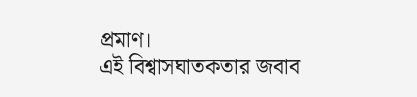প্রমাণ।
এই বিশ্বাসঘাতকতার জবাব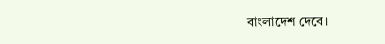বাংলাদেশ দেবে।